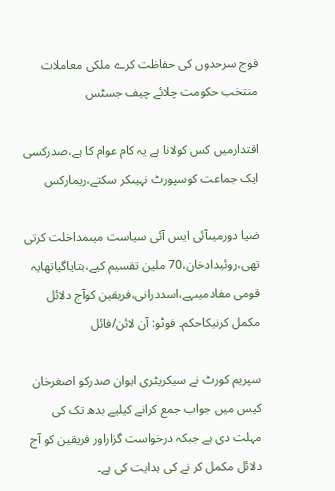فوج سرحدوں کی حفاظت کرے ملکی معاملات منتخب حکومت چلائے چیف جسٹس

اقتدارمیں کس کولانا ہے یہ کام عوام کا ہے،صدرکسی ایک جماعت کوسپورٹ نہیںکر سکتے،ریمارکس

ضیا دورمیںآئی ایس آئی سیاست میںمداخلت کرتی تھی،روئیدادخان،70 ملین تقسیم کیے،بتایاگیاتھایہ قومی مفادمیںہے،اسددرانی،فریقین کوآج دلائل مکمل کرنیکاحکم۔ فوٹو: آن لائن/فائل

سپریم کورٹ نے سیکریٹری ایوان صدرکو اصغرخان کیس میں جواب جمع کرانے کیلیے بدھ تک کی مہلت دی ہے جبکہ درخواست گزاراور فریقین کو آج دلائل مکمل کر نے کی ہدایت کی ہے۔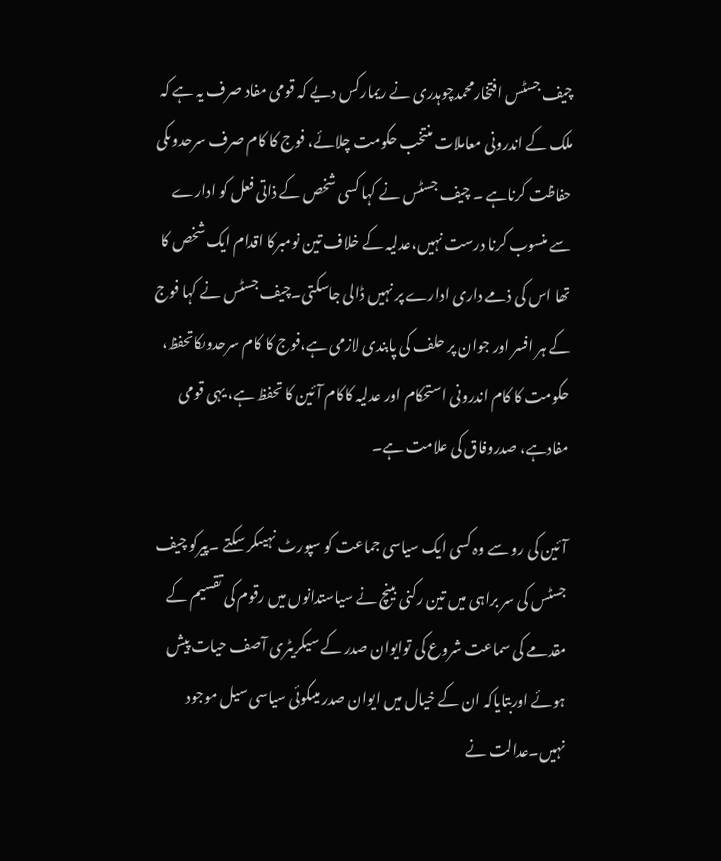چیف جسٹس افتخارمحمدچوہدری نے ریمارکس دیے کہ قومی مفاد صرف یہ ہے کہ ملک کے اندرونی معاملات منتخب حکومت چلائے، فوج کا کام صرف سرحدوںکی حفاظت کرناہے ۔ چیف جسٹس نے کہا کسی شخص کے ذاتی فعل کو ادارے سے منسوب کرنا درست نہیں،عدلیہ کے خلاف تین نومبرکا اقدام ایک شخص کا تھا اس کی ذمے داری ادارے پر نہیں ڈالی جاسکتی۔چیف جسٹس نے کہا فوج کے ہر افسر اور جوان پر حلف کی پابندی لازمی ہے،فوج کا کام سرحدوںکاتحفظ، حکومت کا کام اندرونی استحکام اور عدلیہ کاکام آئین کا تحفظ ہے، یہی قومی مفادہے، صدروفاق کی علامت ہے۔

آئین کی رو سے وہ کسی ایک سیاسی جماعت کو سپورٹ نہیںکر سکتے ۔پیرکو چیف جسٹس کی سر براہی میں تین رکنی بینچ نے سیاستدانوں میں رقوم کی تقسیم کے مقدمے کی سماعت شروع کی توایوان صدر کے سیکریٹری آصف حیات پیش ہوئے اوربتایاکہ ان کے خیال میں ایوان صدر میںکوئی سیاسی سیل موجود نہیں۔عدالت نے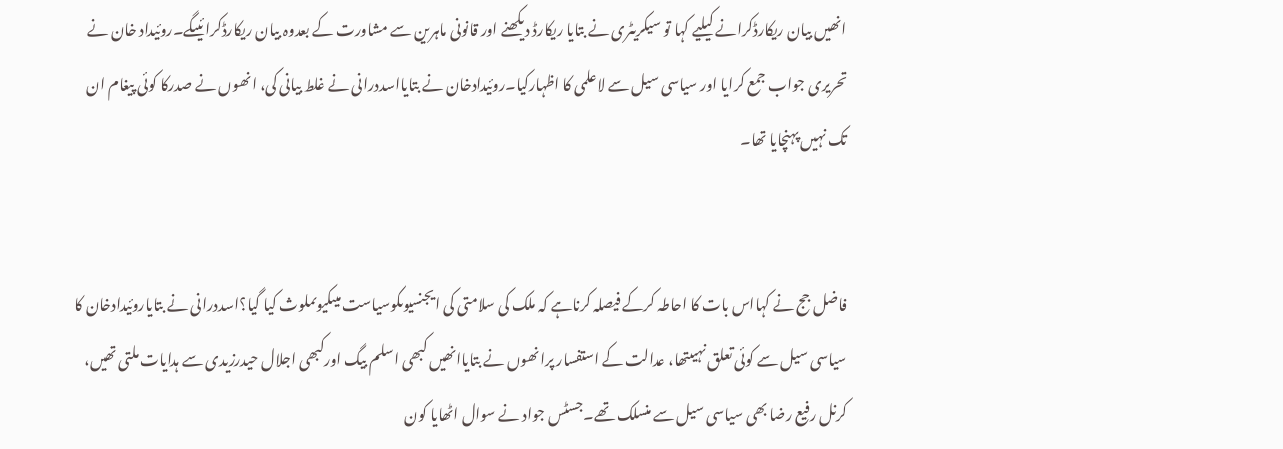انھیں بیان ریکارڈکرانے کیلیے کہا تو سیکریٹری نے بتایا ریکارڈ دیکھنے اور قانونی ماہرین سے مشاورت کے بعدوہ بیان ریکارڈکرائیںگے۔روئیداد خان نے تحریری جواب جمع کرایا اور سیاسی سیل سے لاعلمی کا اظہارکیا۔روئیدادخان نے بتایااسددرانی نے غلط بیانی کی، انھوں نے صدرکا کوئی پیغام ان تک نہیں پہنچایا تھا۔


فاضل جج نے کہااس بات کا احاطہ کرکے فیصلہ کرناہے کہ ملک کی سلامتی کی ایجنسیوںکوسیاست میںکیوںملوث کیا گیا؟اسددرانی نے بتایاروئیدادخان کا سیاسی سیل سے کوئی تعلق نہیںتھا، عدالت کے استفسار پرانھوں نے بتایاانھیں کبھی اسلم بیگ اورکبھی اجلال حیدرزیدی سے ہدایات ملتی تھیں، کرنل رفیع رضا بھی سیاسی سیل سے منسلک تھے۔جسٹس جواد نے سوال اٹھایا کون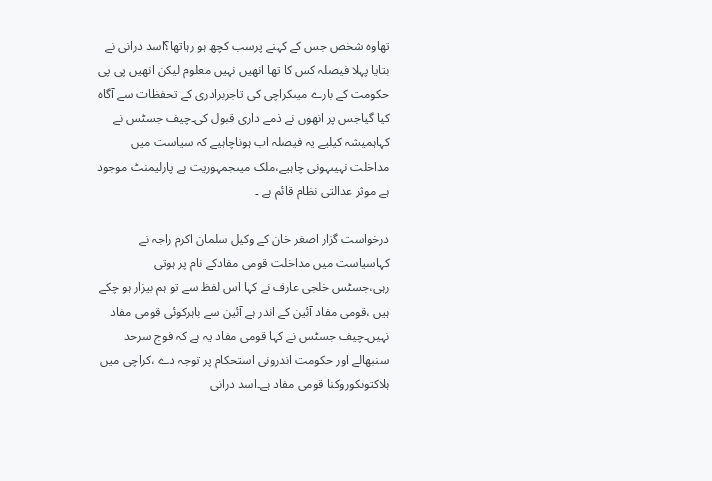تھاوہ شخص جس کے کہنے پرسب کچھ ہو رہاتھا؟اسد درانی نے بتایا پہلا فیصلہ کس کا تھا انھیں نہیں معلوم لیکن انھیں پی پی حکومت کے بارے میںکراچی کی تاجربرادری کے تحفظات سے آگاہ کیا گیاجس پر انھوں نے ذمے داری قبول کی۔چیف جسٹس نے کہاہمیشہ کیلیے یہ فیصلہ اب ہوناچاہیے کہ سیاست میں مداخلت نہیںہونی چاہیے،ملک میںجمہوریت ہے پارلیمنٹ موجود ہے موثر عدالتی نظام قائم ہے ۔

درخواست گزار اصغر خان کے وکیل سلمان اکرم راجہ نے کہاسیاست میں مداخلت قومی مفادکے نام پر ہوتی رہی،جسٹس خلجی عارف نے کہا اس لفظ سے تو ہم بیزار ہو چکے ہیں ،قومی مفاد آئین کے اندر ہے آئین سے باہرکوئی قومی مفاد نہیں۔چیف جسٹس نے کہا قومی مفاد یہ ہے کہ فوج سرحد سنبھالے اور حکومت اندرونی استحکام پر توجہ دے ،کراچی میں ہلاکتوںکوروکنا قومی مفاد ہے۔اسد درانی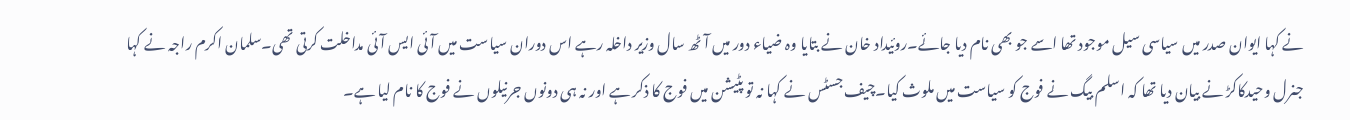نے کہا ایوان صدر میں سیاسی سیل موجود تھا اسے جو بھی نام دیا جائے۔روئیداد خان نے بتایا وہ ضیاء دور میں آٹھ سال وزیر داخلہ رہے اس دوران سیاست میں آئی ایس آئی مداخلت کرتی تھی۔سلمان اکرم راجہ نے کہا جنرل وحیدکاکڑ نے بیان دیا تھا کہ اسلم بیگ نے فوج کو سیاست میں ملوث کیا۔چیف جسٹس نے کہا نہ تو پٹیشن میں فوج کا ذکر ہے اور نہ ہی دونوں جرنیلوں نے فوج کا نام لیا ہے۔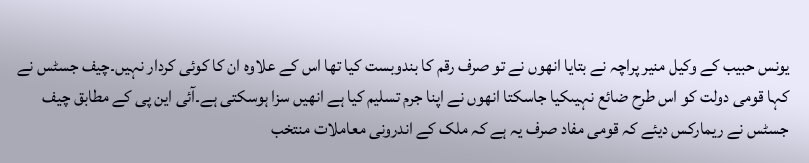یونس حبیب کے وکیل منیر پراچہ نے بتایا انھوں نے تو صرف رقم کا بندوبست کیا تھا اس کے علاوہ ان کا کوئی کردار نہیں۔چیف جسٹس نے کہا قومی دولت کو اس طرح ضائع نہیںکیا جاسکتا انھوں نے اپنا جرم تسلیم کیا ہے انھیں سزا ہوسکتی ہے۔آئی این پی کے مطابق چیف جسٹس نے ریمارکس دیئے کہ قومی مفاد صرف یہ ہے کہ ملک کے اندرونی معاملات منتخب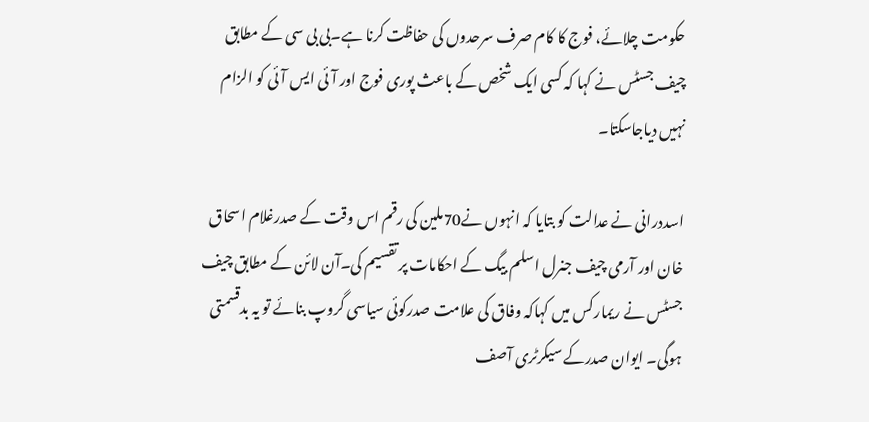حکومت چلائے، فوج کا کام صرف سرحدوں کی حفاظت کرنا ہے۔بی بی سی کے مطابق چیف جسٹس نے کہا کہ کسی ایک شخص کے باعث پوری فوج اور آئی ایس آئی کو الزام نہیں دیاجاسکتا۔

اسددرانی نے عدالت کو بتایا کہ انہوں نے70ملین کی رقم اس وقت کے صدرغلام اسحاق خان اور آرمی چیف جنرل اسلم بیگ کے احکامات پر تقسیم کی۔آن لائن کے مطابق چیف جسٹس نے ریمارکس میں کہاکہ وفاق کی علامت صدرکوئی سیاسی گروپ بنائے تو یہ بدقسمتی ہوگی۔ ایوان صدرکے سیکرٹری آصف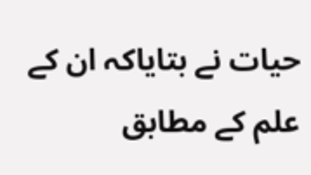حیات نے بتایاکہ ان کے علم کے مطابق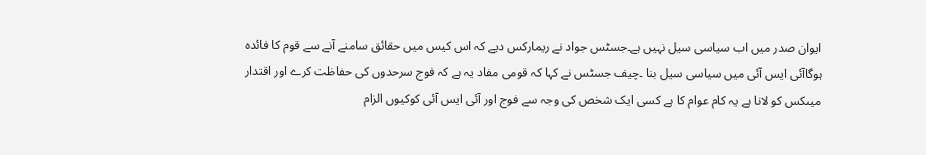ایوان صدر میں اب سیاسی سیل نہیں ہے۔جسٹس جواد نے ریمارکس دیے کہ اس کیس میں حقائق سامنے آنے سے قوم کا فائدہ ہوگاآئی ایس آئی میں سیاسی سیل بنا ۔چیف جسٹس نے کہا کہ قومی مفاد یہ ہے کہ فوج سرحدوں کی حفاظت کرے اور اقتدار میںکس کو لانا ہے یہ کام عوام کا ہے کسی ایک شخص کی وجہ سے فوج اور آئی ایس آئی کوکیوں الزام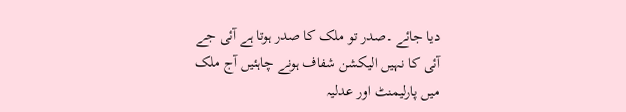دیا جائے ۔صدر تو ملک کا صدر ہوتا ہے آئی جے آئی کا نہیں الیکشن شفاف ہونے چاہئیں آج ملک میں پارلیمنٹ اور عدلیہ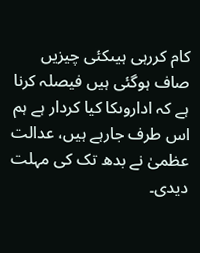کام کررہی ہیںکئی چیزیں صاف ہوگئی ہیں فیصلہ کرنا ہے کہ اداروںکا کیا کردار ہے ہم اس طرف جارہے ہیں، عدالت عظمیٰ نے بدھ تک کی مہلت دیدی۔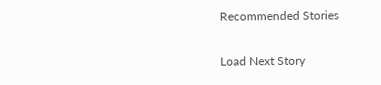Recommended Stories

Load Next Story